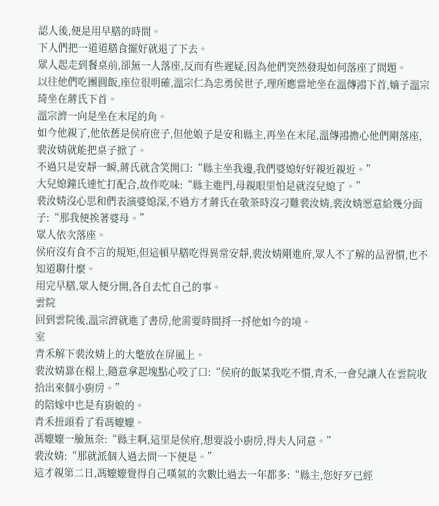認人後,便是用早膳的時間。
下人們把一道道膳食擺好就退了下去。
眾人起走到餐桌前,卻無一人落座,反而有些遲疑,因為他們突然發現如何落座了問題。
以往他們吃團圓飯,座位很明確,溫宗仁為忠勇侯世子,理所應當地坐在溫傳鴻下首,嫡子溫宗琦坐在蔣氏下首。
溫宗濟一向是坐在末尾的角。
如今他親了,他依舊是侯府庶子,但他娘子是安和縣主,再坐在末尾,溫傳鴻擔心他們剛落座,裴汝婧就能把桌子掀了。
不過只是安靜一瞬,蔣氏就含笑開口:“縣主坐我邊,我們婆媳好好親近親近。”
大兒媳鐘氏連忙打配合,故作吃味:“縣主進門,母親眼里怕是就沒兒媳了。”
裴汝婧沒心思和們表演婆媳深,不過方才蔣氏在敬茶時沒刁難裴汝婧,裴汝婧愿意給幾分面子:“那我便挨著婆母。”
眾人依次落座。
侯府沒有食不言的規矩,但這頓早膳吃得異常安靜,裴汝婧剛進府,眾人不了解的品習慣,也不知道聊什麼。
用完早膳,眾人便分開,各自去忙自己的事。
雲院
回到雲院後,溫宗濟就進了書房,他需要時間捋一捋他如今的境。
室
青禾解下裴汝婧上的大氅放在屏風上。
裴汝婧靠在榻上,隨意拿起塊點心咬了口:“侯府的飯菜我吃不慣,青禾,一會兒讓人在雲院收拾出來個小廚房。”
的陪嫁中也是有廚娘的。
青禾扭頭看了看馮嬤嬤。
馮嬤嬤一臉無奈:“縣主啊,這里是侯府,想要設小廚房,得夫人同意。”
裴汝婧:“那就派個人過去問一下便是。”
這才親第二日,馮嬤嬤覺得自己嘆氣的次數比過去一年都多:“縣主,您好歹已經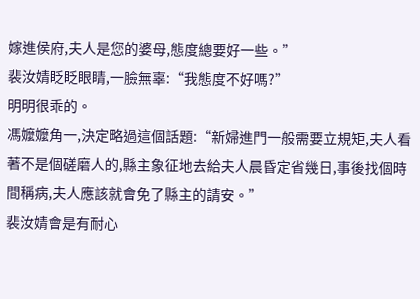嫁進侯府,夫人是您的婆母,態度總要好一些。”
裴汝婧眨眨眼睛,一臉無辜:“我態度不好嗎?”
明明很乖的。
馮嬤嬤角一,決定略過這個話題:“新婦進門一般需要立規矩,夫人看著不是個磋磨人的,縣主象征地去給夫人晨昏定省幾日,事後找個時間稱病,夫人應該就會免了縣主的請安。”
裴汝婧會是有耐心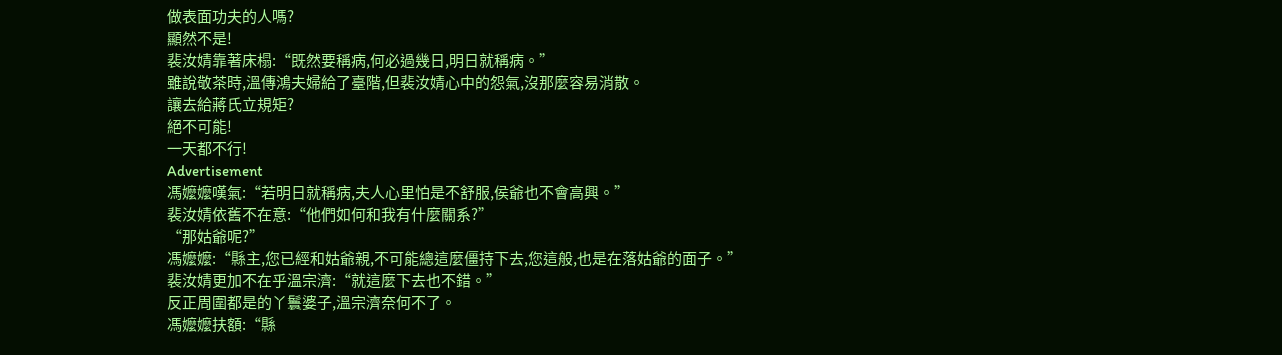做表面功夫的人嗎?
顯然不是!
裴汝婧靠著床榻:“既然要稱病,何必過幾日,明日就稱病。”
雖說敬茶時,溫傳鴻夫婦給了臺階,但裴汝婧心中的怨氣,沒那麼容易消散。
讓去給蔣氏立規矩?
絕不可能!
一天都不行!
Advertisement
馮嬤嬤嘆氣:“若明日就稱病,夫人心里怕是不舒服,侯爺也不會高興。”
裴汝婧依舊不在意:“他們如何和我有什麼關系?”
“那姑爺呢?”
馮嬤嬤:“縣主,您已經和姑爺親,不可能總這麼僵持下去,您這般,也是在落姑爺的面子。”
裴汝婧更加不在乎溫宗濟:“就這麼下去也不錯。”
反正周圍都是的丫鬟婆子,溫宗濟奈何不了。
馮嬤嬤扶額:“縣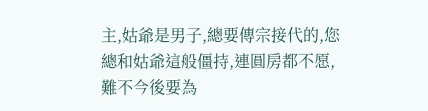主,姑爺是男子,總要傳宗接代的,您總和姑爺這般僵持,連圓房都不愿,難不今後要為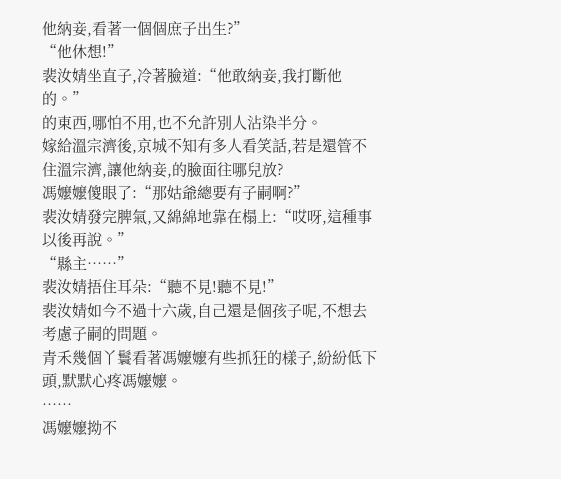他納妾,看著一個個庶子出生?”
“他休想!”
裴汝婧坐直子,冷著臉道:“他敢納妾,我打斷他的。”
的東西,哪怕不用,也不允許別人沾染半分。
嫁給溫宗濟後,京城不知有多人看笑話,若是還管不住溫宗濟,讓他納妾,的臉面往哪兒放?
馮嬤嬤傻眼了:“那姑爺總要有子嗣啊?”
裴汝婧發完脾氣,又綿綿地靠在榻上:“哎呀,這種事以後再說。”
“縣主……”
裴汝婧捂住耳朵:“聽不見!聽不見!”
裴汝婧如今不過十六歲,自己還是個孩子呢,不想去考慮子嗣的問題。
青禾幾個丫鬟看著馮嬤嬤有些抓狂的樣子,紛紛低下頭,默默心疼馮嬤嬤。
……
馮嬤嬤拗不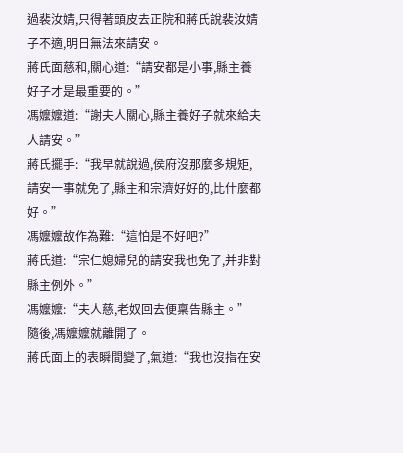過裴汝婧,只得著頭皮去正院和蔣氏說裴汝婧子不適,明日無法來請安。
蔣氏面慈和,關心道:“請安都是小事,縣主養好子才是最重要的。”
馮嬤嬤道:“謝夫人關心,縣主養好子就來給夫人請安。”
蔣氏擺手:“我早就說過,侯府沒那麼多規矩,請安一事就免了,縣主和宗濟好好的,比什麼都好。”
馮嬤嬤故作為難:“這怕是不好吧?”
蔣氏道:“宗仁媳婦兒的請安我也免了,并非對縣主例外。”
馮嬤嬤:“夫人慈,老奴回去便稟告縣主。”
隨後,馮嬤嬤就離開了。
蔣氏面上的表瞬間變了,氣道:“我也沒指在安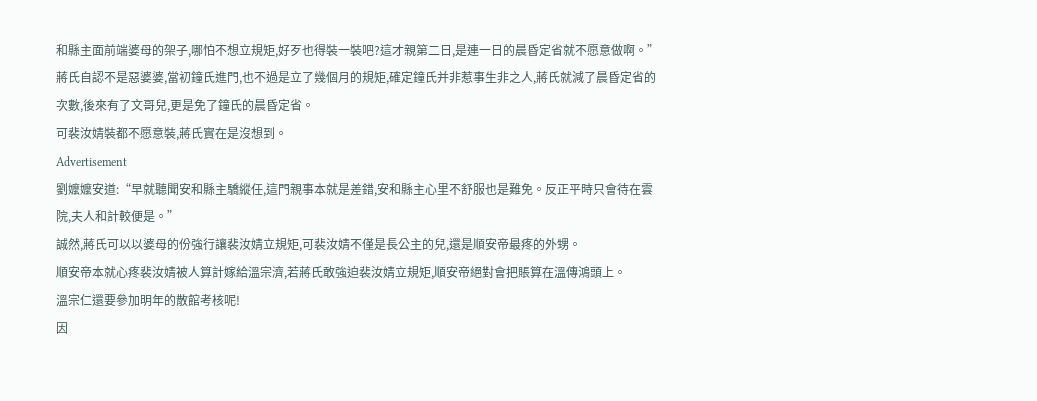和縣主面前端婆母的架子,哪怕不想立規矩,好歹也得裝一裝吧?這才親第二日,是連一日的晨昏定省就不愿意做啊。”
蔣氏自認不是惡婆婆,當初鐘氏進門,也不過是立了幾個月的規矩,確定鐘氏并非惹事生非之人,蔣氏就減了晨昏定省的次數,後來有了文哥兒,更是免了鐘氏的晨昏定省。
可裴汝婧裝都不愿意裝,蔣氏實在是沒想到。
Advertisement
劉嬤嬤安道:“早就聽聞安和縣主驕縱任,這門親事本就是差錯,安和縣主心里不舒服也是難免。反正平時只會待在雲院,夫人和計較便是。”
誠然,蔣氏可以以婆母的份強行讓裴汝婧立規矩,可裴汝婧不僅是長公主的兒,還是順安帝最疼的外甥。
順安帝本就心疼裴汝婧被人算計嫁給溫宗濟,若蔣氏敢強迫裴汝婧立規矩,順安帝絕對會把賬算在溫傳鴻頭上。
溫宗仁還要參加明年的散館考核呢!
因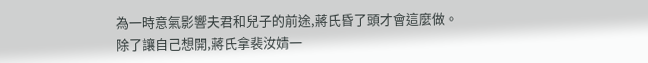為一時意氣影響夫君和兒子的前途,蔣氏昏了頭才會這麼做。
除了讓自己想開,蔣氏拿裴汝婧一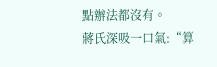點辦法都沒有。
蔣氏深吸一口氣:“算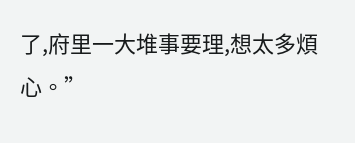了,府里一大堆事要理,想太多煩心。”